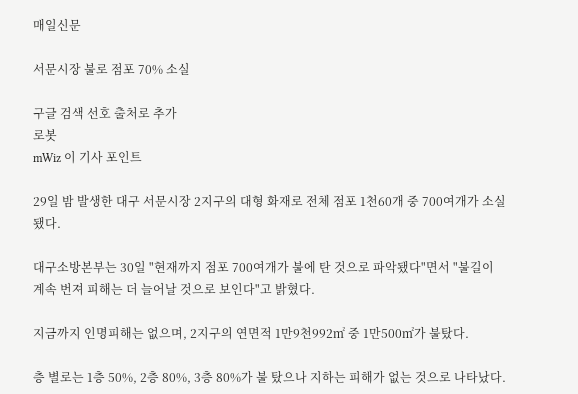매일신문

서문시장 불로 점포 70% 소실

구글 검색 선호 출처로 추가
로봇
mWiz 이 기사 포인트

29일 밤 발생한 대구 서문시장 2지구의 대형 화재로 전체 점포 1천60개 중 700여개가 소실됐다.

대구소방본부는 30일 "현재까지 점포 700여개가 불에 탄 것으로 파악됐다"면서 "불길이 계속 번져 피해는 더 늘어날 것으로 보인다"고 밝혔다.

지금까지 인명피해는 없으며, 2지구의 연면적 1만9천992㎡ 중 1만500㎡가 불탔다.

층 별로는 1층 50%, 2층 80%, 3층 80%가 불 탔으나 지하는 피해가 없는 것으로 나타났다.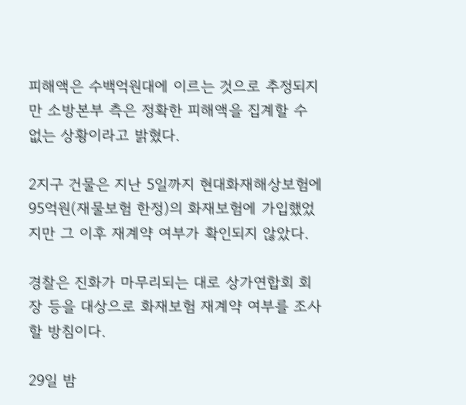피해액은 수백억원대에 이르는 것으로 추정되지만 소방본부 측은 정확한 피해액을 집계할 수 없는 상황이라고 밝혔다.

2지구 건물은 지난 5일까지 현대화재해상보험에 95억원(재물보험 한정)의 화재보험에 가입했었지만 그 이후 재계약 여부가 확인되지 않았다.

경찰은 진화가 마무리되는 대로 상가연합회 회장 등을 대상으로 화재보험 재계약 여부를 조사할 방침이다.

29일 밤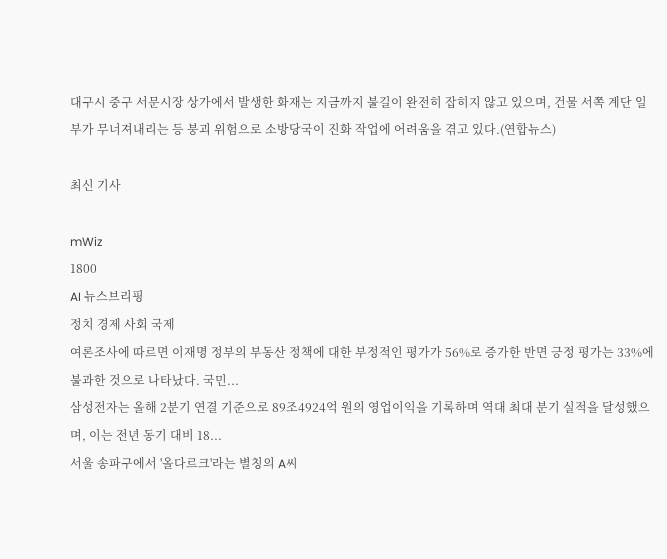대구시 중구 서문시장 상가에서 발생한 화재는 지금까지 불길이 완전히 잡히지 않고 있으며, 건물 서쪽 계단 일부가 무너져내리는 등 붕괴 위험으로 소방당국이 진화 작업에 어려움을 겪고 있다.(연합뉴스)

최신 기사

mWiz
1800
AI 뉴스브리핑
정치 경제 사회 국제
여론조사에 따르면 이재명 정부의 부동산 정책에 대한 부정적인 평가가 56%로 증가한 반면 긍정 평가는 33%에 불과한 것으로 나타났다. 국민...
삼성전자는 올해 2분기 연결 기준으로 89조4924억 원의 영업이익을 기록하며 역대 최대 분기 실적을 달성했으며, 이는 전년 동기 대비 18...
서울 송파구에서 '올다르크'라는 별칭의 A씨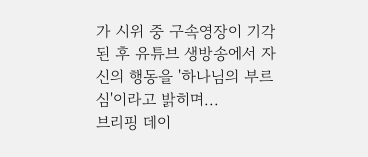가 시위 중 구속영장이 기각된 후 유튜브 생방송에서 자신의 행동을 '하나님의 부르심'이라고 밝히며...
브리핑 데이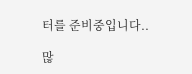터를 준비중입니다..

많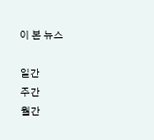이 본 뉴스

일간
주간
월간